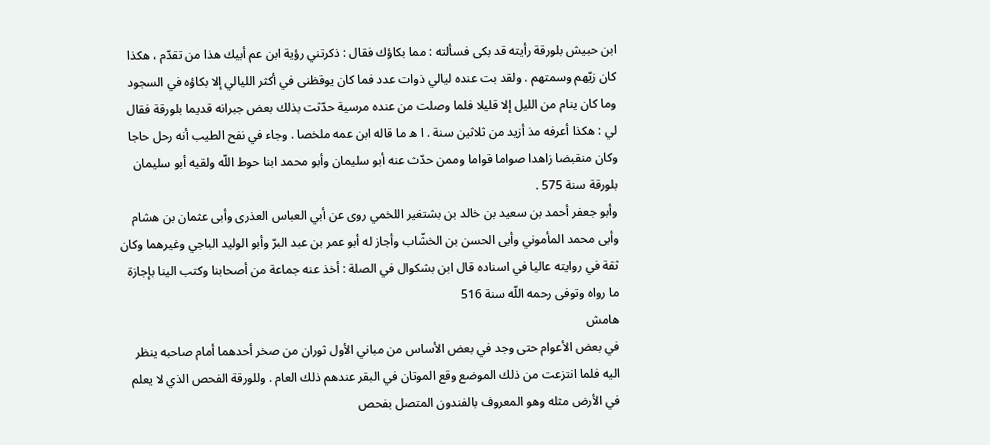ابن حبيش بلورقة رأيته قد بكى فسألته : مما بكاؤك فقال : ذكرتني رؤية ابن عم أبيك هذا من تقدّم ، هكذا كان زيّهم وسمتهم . ولقد بت عنده ليالي ذوات عدد فما كان يوقظنى في أكثر الليالي إلا بكاؤه في السجود وما كان ينام من الليل إلا قليلا فلما وصلت من عنده مرسية حدّثت بذلك بعض جبرانه قديما بلورقة فقال لي : هكذا أعرفه مذ أزيد من ثلاثين سنة . ا ه ما قاله ابن عمه ملخصا . وجاء في نفح الطيب أنه رحل حاجا وكان منقبضا زاهدا صواما قواما وممن حدّث عنه أبو سليمان وأبو محمد ابنا حوط اللّه ولقيه أبو سليمان بلورقة سنة 575 .
وأبو جعفر أحمد بن سعيد بن خالد بن بشتغير اللخمي روى عن أبي العباس العذرى وأبى عثمان بن هشام وأبى محمد المأموني وأبى الحسن بن الخشّاب وأجاز له أبو عمر بن عبد البرّ وأبو الوليد الباجي وغيرهما وكان ثقة في روايته عاليا في اسناده قال ابن بشكوال في الصلة : أخذ عنه جماعة من أصحابنا وكتب الينا بإجازة ما رواه وتوفى رحمه اللّه سنة 516
هامش
في بعض الأعوام حتى وجد في بعض الأساس من مباني الأول ثوران من صخر أحدهما أمام صاحبه ينظر اليه فلما انتزعت من ذلك الموضع وقع الموتان في البقر عندهم ذلك العام . وللورقة الفحص الذي لا يعلم في الأرض مثله وهو المعروف بالفندون المتصل بفحص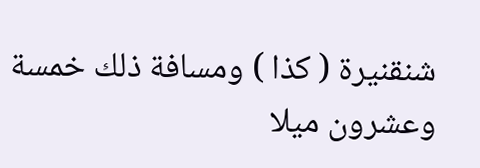شنقنيرة ( كذا ) ومسافة ذلك خمسة وعشرون ميلا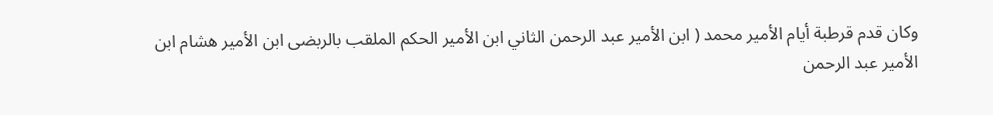وكان قدم قرطبة أيام الأمير محمد ( ابن الأمير عبد الرحمن الثاني ابن الأمير الحكم الملقب بالربضى ابن الأمير هشام ابن الأمير عبد الرحمن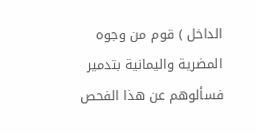الداخل ) قوم من وجوه المضرية واليمانية بتدمير فسألوهم عن هذا الفحص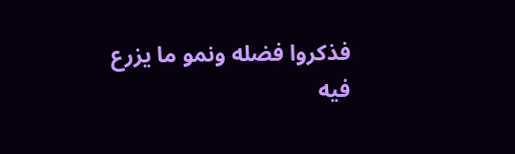فذكروا فضله ونمو ما يزرع فيه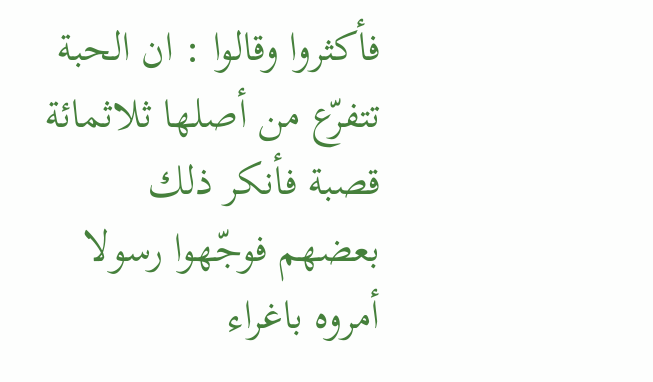فأكثروا وقالوا : ان الحبة تتفرّع من أصلها ثلاثمائة قصبة فأنكر ذلك بعضهم فوجّهوا رسولا أمروه باغراء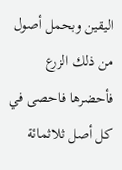اليقين وبحمل أصول من ذلك الزرع فأحضرها فاحصى في كل أصل ثلاثمائة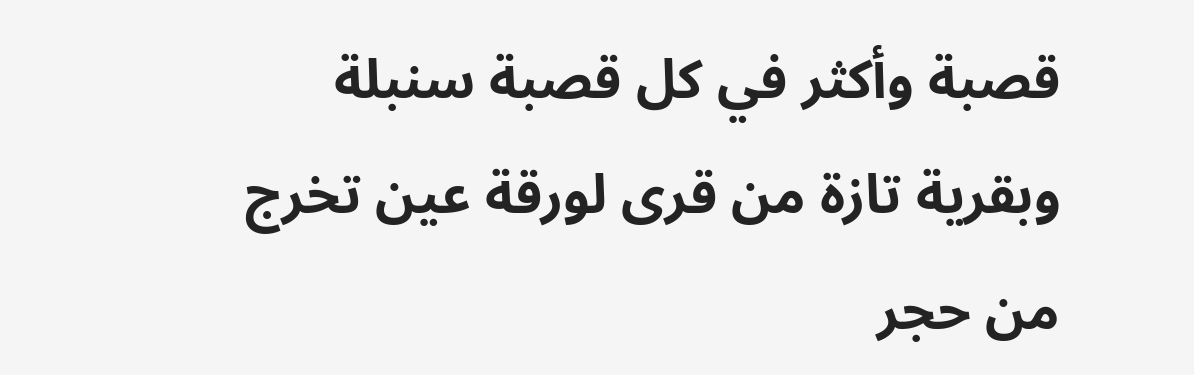قصبة وأكثر في كل قصبة سنبلة
وبقرية تازة من قرى لورقة عين تخرج من حجر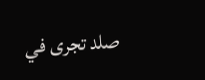صلد تجرى في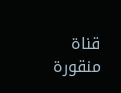قناة منقورة